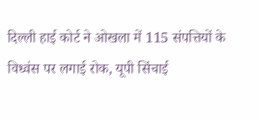दिल्ली हाई कोर्ट ने ओखला में 115 संपत्तियों के विध्वंस पर लगाई रोक, यूपी सिंचाई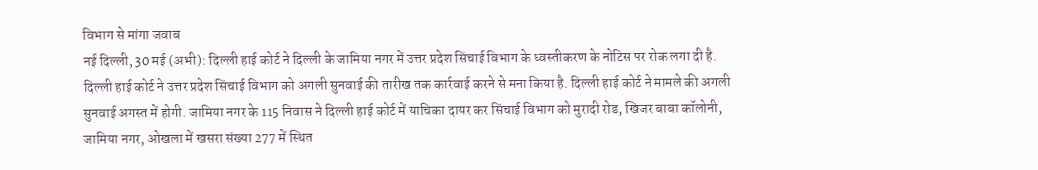विभाग से मांगा जवाब
नई दिल्ली, 30 मई (अभी): दिल्ली हाई कोर्ट ने दिल्ली के जामिया नगर में उत्तर प्रदेश सिंचाई विभाग के ध्वस्तीकरण के नोटिस पर रोक लगा दी है. दिल्ली हाई कोर्ट ने उत्तर प्रदेश सिंचाई विभाग को अगली सुनवाई की तारीख तक कार्रवाई करने से मना किया है. दिल्ली हाई कोर्ट ने मामले की अगली सुनवाई अगस्त में होगी. जामिया नगर के 115 निवास ने दिल्ली हाई कोर्ट में याचिका दायर कर सिंचाई विभाग को मुरादी रोड, खिजर बाबा कॉलोनी, जामिया नगर, ओखला में खसरा संख्या 277 में स्थित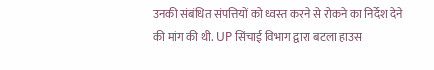उनकी संबंधित संपत्तियों को ध्वस्त करने से रोकने का निर्देश देने की मांग की थी. UP सिंचाई विभाग द्वारा बटला हाउस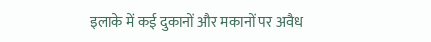इलाके में कई दुकानों और मकानों पर अवैध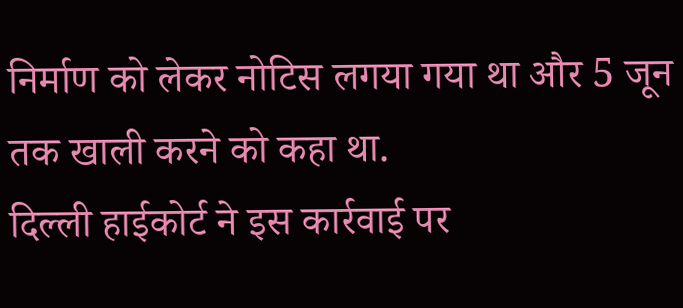निर्माण को लेकर नोटिस लगया गया था और 5 जून तक खाली करने को कहा था.
दिल्ली हाईकोर्ट ने इस कार्रवाई पर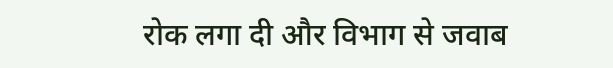रोक लगा दी और विभाग से जवाब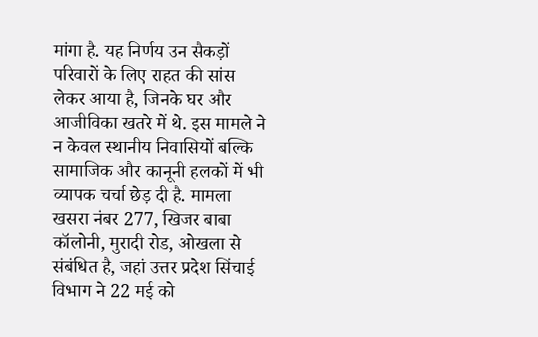मांगा है. यह निर्णय उन सैकड़ों परिवारों के लिए राहत की सांस लेकर आया है, जिनके घर और आजीविका खतरे में थे. इस मामले ने न केवल स्थानीय निवासियों बल्कि सामाजिक और कानूनी हलकों में भी व्यापक चर्चा छेड़ दी है. मामला खसरा नंबर 277, खिजर बाबा कॉलोनी, मुरादी रोड, ओखला से संबंधित है, जहां उत्तर प्रदेश सिंचाई विभाग ने 22 मई को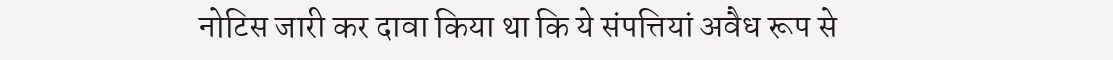नोटिस जारी कर दावा किया था कि ये संपत्तियां अवैध रूप से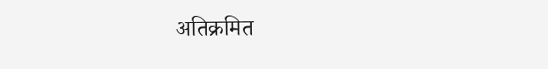अतिक्रमित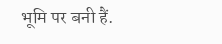भूमि पर बनी हैं.